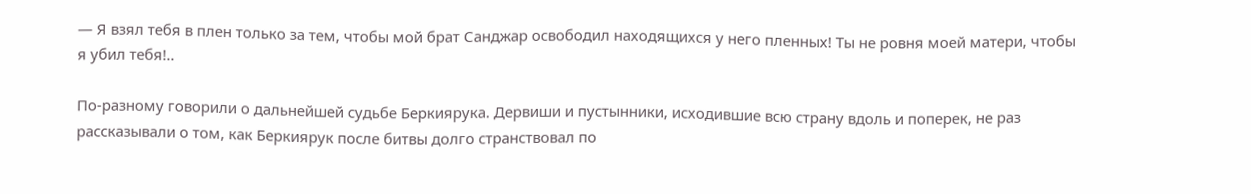— Я взял тебя в плен только за тем, чтобы мой брат Санджар освободил находящихся у него пленных! Ты не ровня моей матери, чтобы я убил тебя!..

По-разному говорили о дальнейшей судьбе Беркиярука. Дервиши и пустынники, исходившие всю страну вдоль и поперек, не раз рассказывали о том, как Беркиярук после битвы долго странствовал по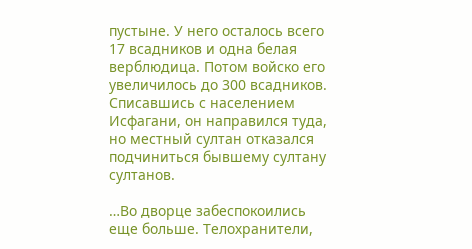пустыне. У него осталось всего 17 всадников и одна белая верблюдица. Потом войско его увеличилось до 300 всадников. Списавшись с населением Исфагани, он направился туда, но местный султан отказался подчиниться бывшему султану султанов.

…Во дворце забеспокоились еще больше. Телохранители,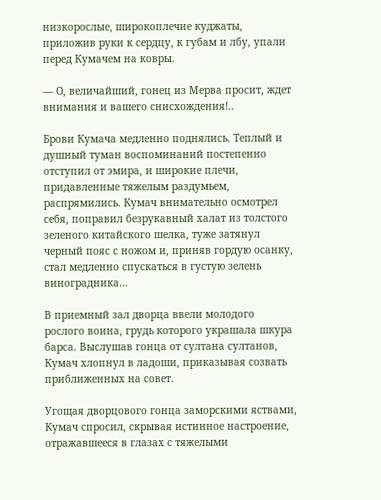низкорослые, широкоплечие куджаты, приложив руки к сердцу, к губам и лбу, упали перед Кумачем на ковры.

— О, величайший, гонец из Мерва просит, ждет внимания и вашего снисхождения!..

Брови Кумача медленно поднялись. Теплый и душный туман воспоминаний постепенно отступил от эмира, и широкие плечи, придавленные тяжелым раздумьем, распрямились. Кумач внимательно осмотрел себя, поправил безрукавный халат из толстого зеленого китайского шелка, туже затянул черный пояс с ножом и, приняв гордую осанку, стал медленно спускаться в густую зелень виноградника…

В приемный зал дворца ввели молодого рослого воина, грудь которого украшала шкура барса. Выслушав гонца от султана султанов, Кумач хлопнул в ладоши, приказывая созвать приближенных на совет.

Угощая дворцового гонца заморскими яствами, Кумач спросил, скрывая истинное настроение, отражавшееся в глазах с тяжелыми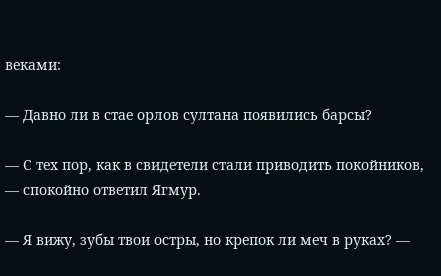веками:

— Давно ли в стае орлов султана появились барсы?

— С тех пор, как в свидетели стали приводить покойников, — спокойно ответил Ягмур.

— Я вижу, зубы твои остры, но крепок ли меч в руках? —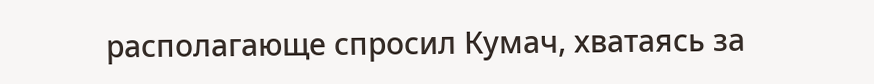располагающе спросил Кумач, хватаясь за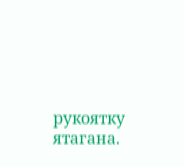рукоятку ятагана.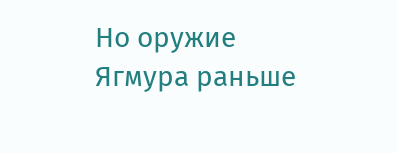Но оружие Ягмура раньше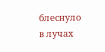блеснуло в лучах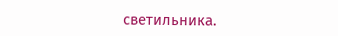светильника.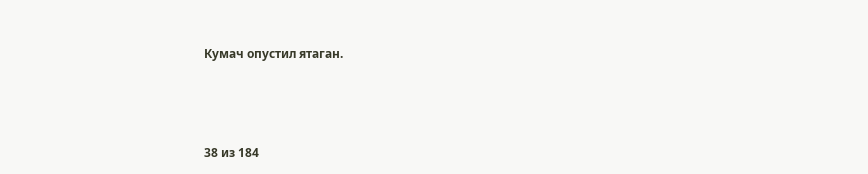Кумач опустил ятаган.



38 из 184